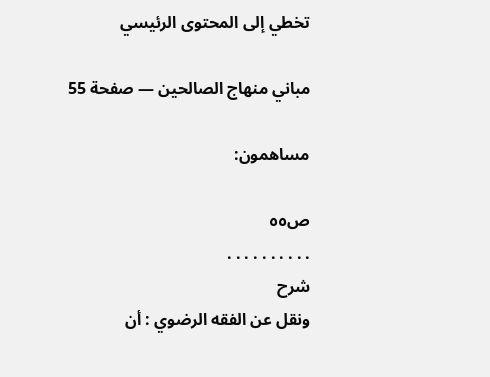تخطي إلى المحتوى الرئيسي

مباني منهاج الصالحين — صفحة 55

مساهمون:

ص٥٥
. . . . . . . . . .
شرح
ونقل عن الفقه الرضوي : أن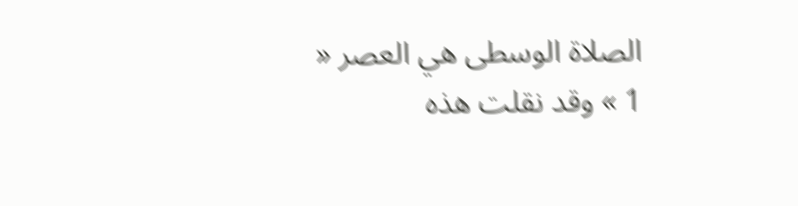الصلاة الوسطى هي العصر « 1 » وقد نقلت هذه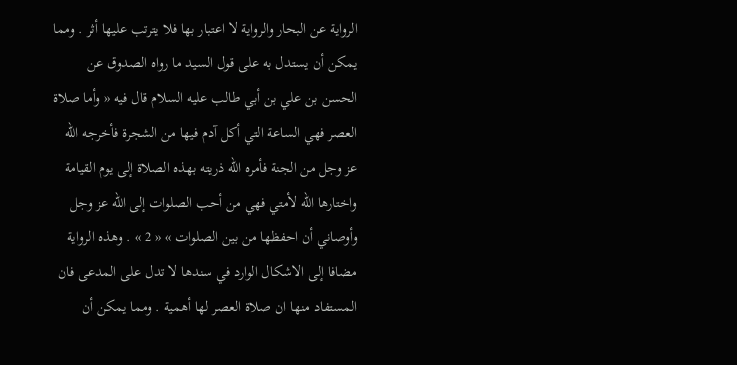الرواية عن البحار والرواية لا اعتبار بها فلا يترتب عليها أثر . ومما يمكن أن يستدل به على قول السيد ما رواه الصدوق عن الحسن بن علي بن أبي طالب عليه السلام قال فيه « وأما صلاة العصر فهي الساعة التي أكل آدم فيها من الشجرة فأخرجه اللّه عز وجل من الجنة فأمره اللّه ذريته بهذه الصلاة إلى يوم القيامة واختارها اللّه لأمتي فهي من أحب الصلوات إلى اللّه عز وجل وأوصاني أن احفظها من بين الصلوات » « 2 » . وهذه الرواية مضافا إلى الاشكال الوارد في سندها لا تدل على المدعى فان المستفاد منها ان صلاة العصر لها أهمية . ومما يمكن أن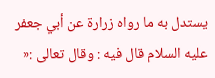يستدل به ما رواه زرارة عن أبي جعفر عليه السلام قال فيه : وقال تعالى :«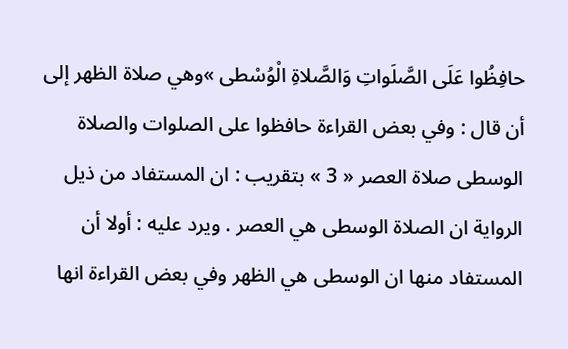حافِظُوا عَلَى الصَّلَواتِ وَالصَّلاةِ الْوُسْطى »وهي صلاة الظهر إلى أن قال : وفي بعض القراءة حافظوا على الصلوات والصلاة الوسطى صلاة العصر « 3 » بتقريب : ان المستفاد من ذيل الرواية ان الصلاة الوسطى هي العصر . ويرد عليه : أولا أن المستفاد منها ان الوسطى هي الظهر وفي بعض القراءة انها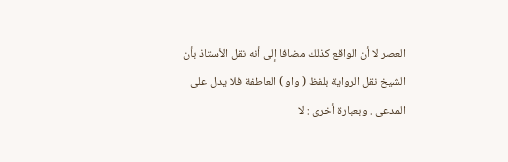العصر لا أن الواقع كذلك مضافا إلى أنه نقل الأستاذ بأن الشيخ نقل الرواية بلفظ ( واو ) العاطفة فلا يدل على المدعى . وبعبارة أخرى : لا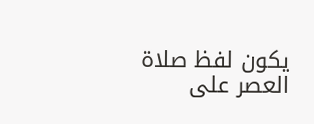يكون لفظ صلاة العصر على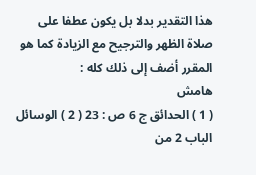هذا التقدير بدلا بل يكون عطفا على صلاة الظهر والترجيح مع الزيادة كما هو المقرر أضف إلى ذلك كله :
هامش
( 1 ) الحدائق ج 6 ص : 23 ( 2 ) الوسائل الباب 2 من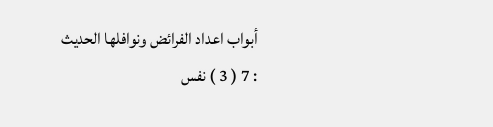أبواب اعداد الفرائض ونوافلها الحديث : 7 ( 3 ) نفس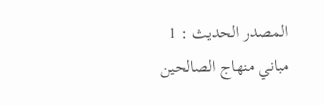المصدر الحديث : 1
مباني منهاج الصالحين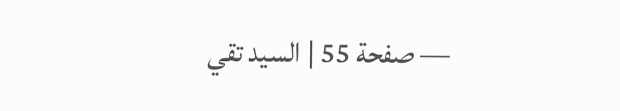— صفحة 55 | السيد تقي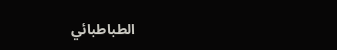الطباطبائي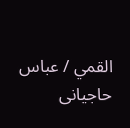القمي / عباس حاجيانى